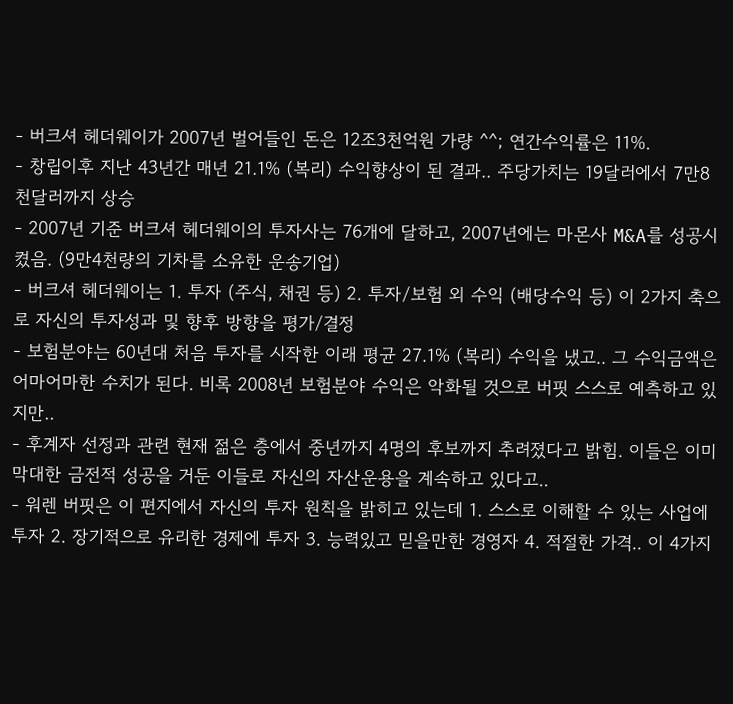- 버크셔 헤더웨이가 2007년 벌어들인 돈은 12조3천억원 가량 ^^; 연간수익률은 11%.
- 창립이후 지난 43년간 매년 21.1% (복리) 수익향상이 된 결과.. 주당가치는 19달러에서 7만8천달러까지 상승
- 2007년 기준 버크셔 헤더웨이의 투자사는 76개에 달하고, 2007년에는 마몬사 M&A를 성공시켰음. (9만4천량의 기차를 소유한 운송기업)
- 버크셔 헤더웨이는 1. 투자 (주식, 채권 등) 2. 투자/보험 외 수익 (배당수익 등) 이 2가지 축으로 자신의 투자성과 및 향후 방향을 평가/결정
- 보험분야는 60년대 처음 투자를 시작한 이래 평균 27.1% (복리) 수익을 냈고.. 그 수익금액은 어마어마한 수치가 된다. 비록 2008년 보험분야 수익은 악화될 것으로 버핏 스스로 예측하고 있지만..
- 후계자 선정과 관련 현재 젊은 층에서 중년까지 4명의 후보까지 추려졌다고 밝힘. 이들은 이미 막대한 금전적 성공을 거둔 이들로 자신의 자산운용을 계속하고 있다고..
- 워렌 버핏은 이 편지에서 자신의 투자 원칙을 밝히고 있는데 1. 스스로 이해할 수 있는 사업에 투자 2. 장기적으로 유리한 경제에 투자 3. 능력있고 믿을만한 경영자 4. 적절한 가격.. 이 4가지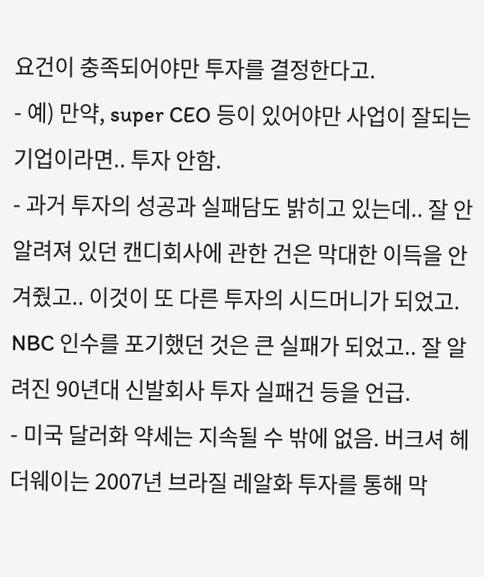요건이 충족되어야만 투자를 결정한다고.
- 예) 만약, super CEO 등이 있어야만 사업이 잘되는 기업이라면.. 투자 안함.
- 과거 투자의 성공과 실패담도 밝히고 있는데.. 잘 안알려져 있던 캔디회사에 관한 건은 막대한 이득을 안겨줬고.. 이것이 또 다른 투자의 시드머니가 되었고. NBC 인수를 포기했던 것은 큰 실패가 되었고.. 잘 알려진 90년대 신발회사 투자 실패건 등을 언급.
- 미국 달러화 약세는 지속될 수 밖에 없음. 버크셔 헤더웨이는 2007년 브라질 레알화 투자를 통해 막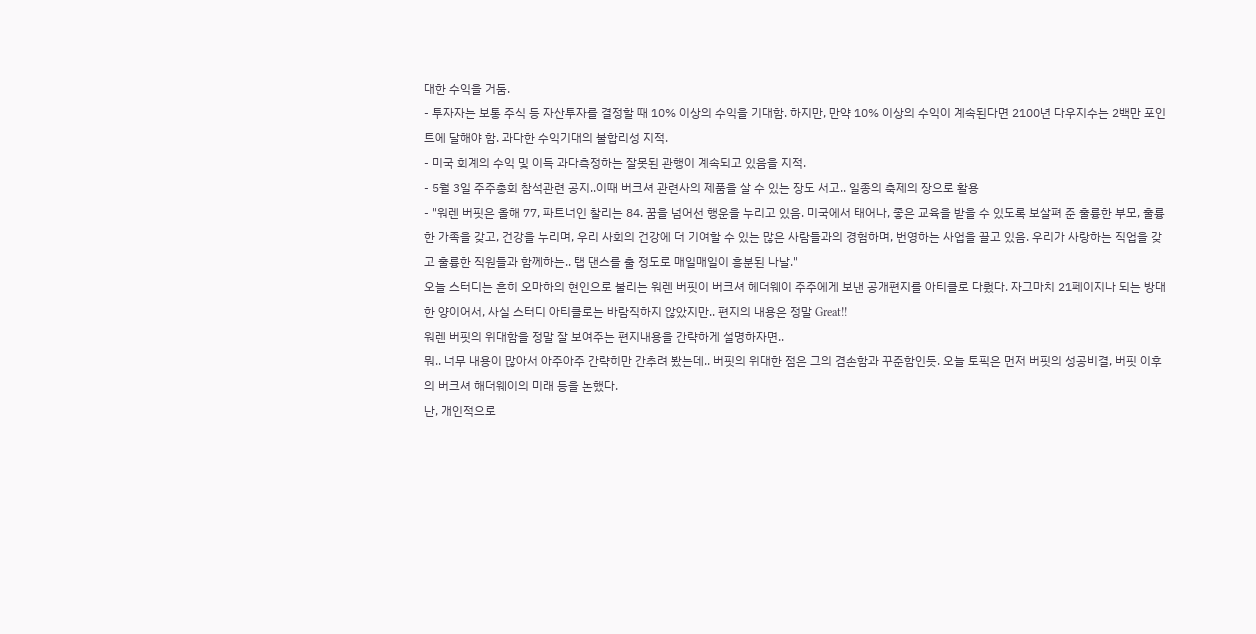대한 수익을 거둠.
- 투자자는 보통 주식 등 자산투자를 결정할 때 10% 이상의 수익을 기대함. 하지만, 만약 10% 이상의 수익이 계속된다면 2100년 다우지수는 2백만 포인트에 달해야 함. 과다한 수익기대의 불합리성 지적.
- 미국 회계의 수익 및 이득 과다측정하는 잘못된 관행이 계속되고 있음을 지적.
- 5월 3일 주주총회 참석관련 공지..이때 버크셔 관련사의 제품을 살 수 있는 장도 서고.. 일종의 축제의 장으로 활용
- "워렌 버핏은 올해 77, 파트너인 찰리는 84. 꿈을 넘어선 행운을 누리고 있음. 미국에서 태어나, 좋은 교육을 받을 수 있도록 보살펴 준 훌륭한 부모, 훌륭한 가족을 갖고, 건강을 누리며, 우리 사회의 건강에 더 기여할 수 있는 많은 사람들과의 경험하며, 번영하는 사업을 끌고 있음. 우리가 사랑하는 직업을 갖고 훌륭한 직원들과 함께하는.. 탭 댄스를 출 정도로 매일매일이 흥분된 나날."
오늘 스터디는 흔히 오마하의 현인으로 불리는 워렌 버핏이 버크셔 헤더웨이 주주에게 보낸 공개편지를 아티클로 다뤘다. 자그마치 21페이지나 되는 방대한 양이어서, 사실 스터디 아티클로는 바람직하지 않았지만.. 편지의 내용은 정말 Great!!
워렌 버핏의 위대함을 정말 잘 보여주는 편지내용을 간략하게 설명하자면..
뭐.. 너무 내용이 많아서 아주아주 간략히만 간추려 봤는데.. 버핏의 위대한 점은 그의 겸손함과 꾸준함인듯. 오늘 토픽은 먼저 버핏의 성공비결, 버핏 이후의 버크셔 해더웨이의 미래 등을 논했다.
난, 개인적으로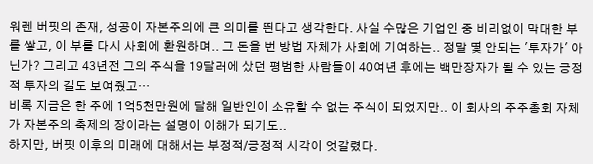워렌 버핏의 존재, 성공이 자본주의에 큰 의미를 띈다고 생각한다. 사실 수많은 기업인 중 비리없이 막대한 부를 쌓고, 이 부를 다시 사회에 환원하며.. 그 돈을 번 방법 자체가 사회에 기여하는.. 정말 몇 안되는 '투자가' 아닌가? 그리고 43년전 그의 주식을 19달러에 샀던 평범한 사람들이 40여년 후에는 백만장자가 될 수 있는 긍정적 투자의 길도 보여줬고…
비록 지금은 한 주에 1억5천만원에 달해 일반인이 소유할 수 없는 주식이 되었지만.. 이 회사의 주주총회 자체가 자본주의 축제의 장이라는 설명이 이해가 되기도..
하지만, 버핏 이후의 미래에 대해서는 부정적/긍정적 시각이 엇갈렸다.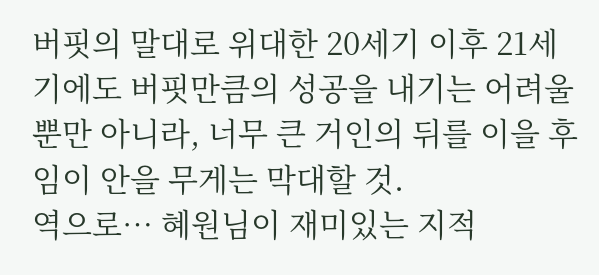버핏의 말대로 위대한 20세기 이후 21세기에도 버핏만큼의 성공을 내기는 어려울 뿐만 아니라, 너무 큰 거인의 뒤를 이을 후임이 안을 무게는 막대할 것.
역으로… 혜원님이 재미있는 지적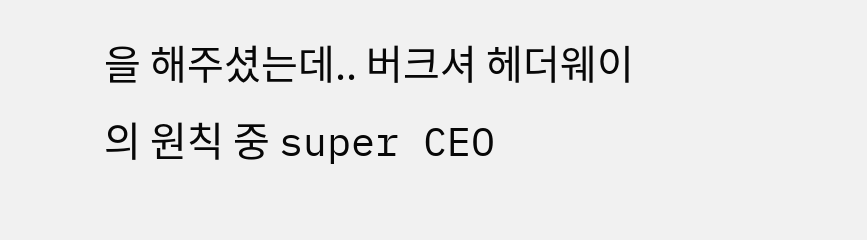을 해주셨는데.. 버크셔 헤더웨이의 원칙 중 super CEO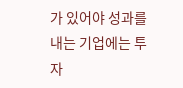가 있어야 성과를 내는 기업에는 투자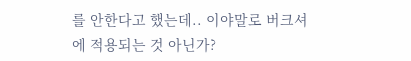를 안한다고 했는데.. 이야말로 버크셔에 적용되는 것 아닌가?